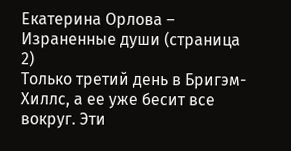Екатерина Орлова – Израненные души (страница 2)
Только третий день в Бригэм-Хиллс, а ее уже бесит все вокруг. Эти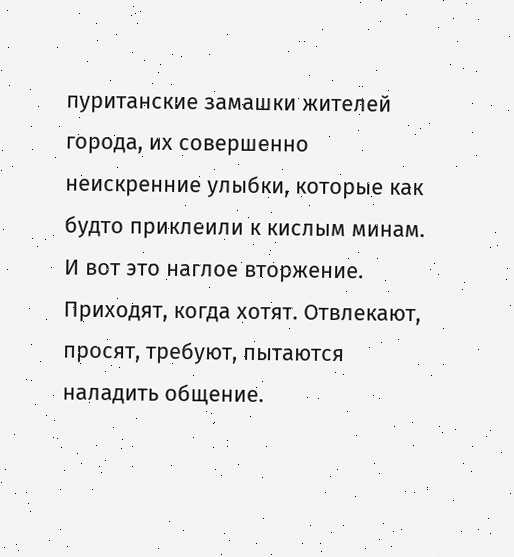пуританские замашки жителей города, их совершенно неискренние улыбки, которые как будто приклеили к кислым минам. И вот это наглое вторжение. Приходят, когда хотят. Отвлекают, просят, требуют, пытаются наладить общение.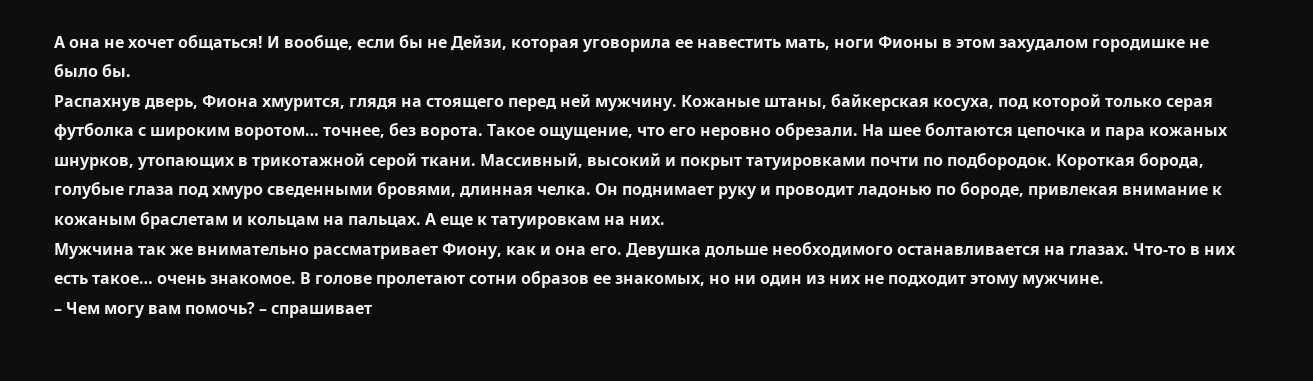А она не хочет общаться! И вообще, если бы не Дейзи, которая уговорила ее навестить мать, ноги Фионы в этом захудалом городишке не было бы.
Распахнув дверь, Фиона хмурится, глядя на стоящего перед ней мужчину. Кожаные штаны, байкерская косуха, под которой только серая футболка с широким воротом… точнее, без ворота. Такое ощущение, что его неровно обрезали. На шее болтаются цепочка и пара кожаных шнурков, утопающих в трикотажной серой ткани. Массивный, высокий и покрыт татуировками почти по подбородок. Короткая борода, голубые глаза под хмуро сведенными бровями, длинная челка. Он поднимает руку и проводит ладонью по бороде, привлекая внимание к кожаным браслетам и кольцам на пальцах. А еще к татуировкам на них.
Мужчина так же внимательно рассматривает Фиону, как и она его. Девушка дольше необходимого останавливается на глазах. Что-то в них есть такое… очень знакомое. В голове пролетают сотни образов ее знакомых, но ни один из них не подходит этому мужчине.
– Чем могу вам помочь? – спрашивает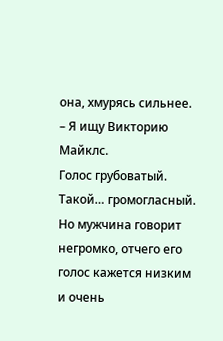она, хмурясь сильнее.
– Я ищу Викторию Майклс.
Голос грубоватый. Такой… громогласный. Но мужчина говорит негромко, отчего его голос кажется низким и очень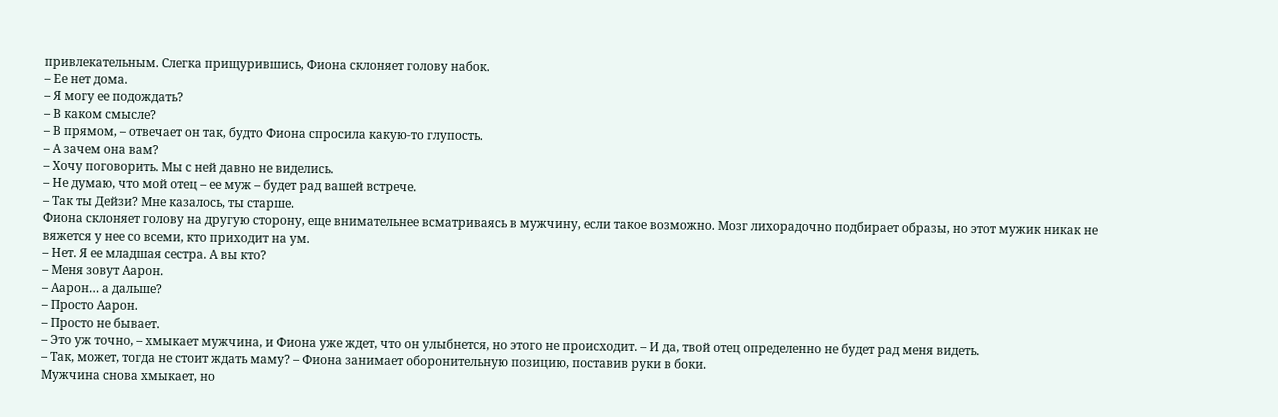привлекательным. Слегка прищурившись, Фиона склоняет голову набок.
– Ее нет дома.
– Я могу ее подождать?
– В каком смысле?
– В прямом, – отвечает он так, будто Фиона спросила какую-то глупость.
– А зачем она вам?
– Хочу поговорить. Мы с ней давно не виделись.
– Не думаю, что мой отец – ее муж – будет рад вашей встрече.
– Так ты Дейзи? Мне казалось, ты старше.
Фиона склоняет голову на другую сторону, еще внимательнее всматриваясь в мужчину, если такое возможно. Мозг лихорадочно подбирает образы, но этот мужик никак не вяжется у нее со всеми, кто приходит на ум.
– Нет. Я ее младшая сестра. А вы кто?
– Меня зовут Аарон.
– Аарон… а дальше?
– Просто Аарон.
– Просто не бывает.
– Это уж точно, – хмыкает мужчина, и Фиона уже ждет, что он улыбнется, но этого не происходит. – И да, твой отец определенно не будет рад меня видеть.
– Так, может, тогда не стоит ждать маму? – Фиона занимает оборонительную позицию, поставив руки в боки.
Мужчина снова хмыкает, но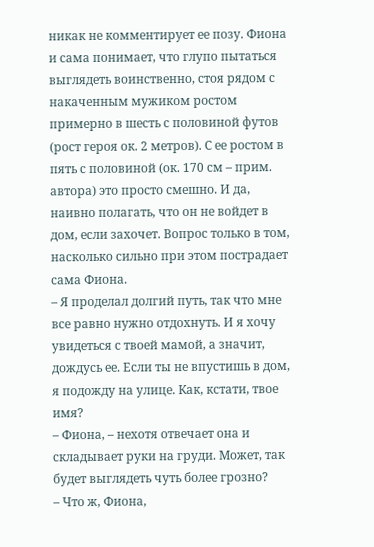никак не комментирует ее позу. Фиона и сама понимает, что глупо пытаться выглядеть воинственно, стоя рядом с накаченным мужиком ростом примерно в шесть с половиной футов (рост героя ок. 2 метров). С ее ростом в пять с половиной (ок. 170 см – прим. автора) это просто смешно. И да, наивно полагать, что он не войдет в дом, если захочет. Вопрос только в том, насколько сильно при этом пострадает сама Фиона.
– Я проделал долгий путь, так что мне все равно нужно отдохнуть. И я хочу увидеться с твоей мамой, а значит, дождусь ее. Если ты не впустишь в дом, я подожду на улице. Как, кстати, твое имя?
– Фиона, – нехотя отвечает она и складывает руки на груди. Может, так будет выглядеть чуть более грозно?
– Что ж, Фиона,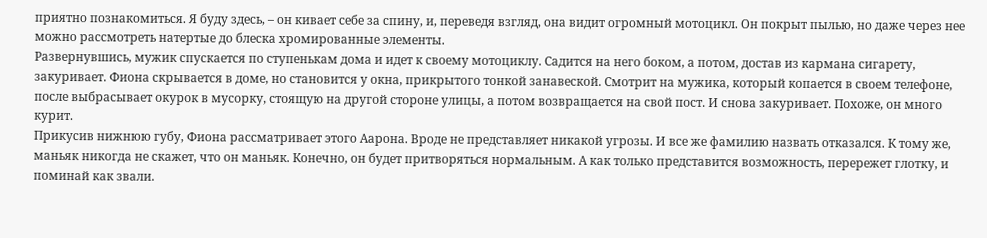приятно познакомиться. Я буду здесь, – он кивает себе за спину, и, переведя взгляд, она видит огромный мотоцикл. Он покрыт пылью, но даже через нее можно рассмотреть натертые до блеска хромированные элементы.
Развернувшись, мужик спускается по ступенькам дома и идет к своему мотоциклу. Садится на него боком, а потом, достав из кармана сигарету, закуривает. Фиона скрывается в доме, но становится у окна, прикрытого тонкой занавеской. Смотрит на мужика, который копается в своем телефоне, после выбрасывает окурок в мусорку, стоящую на другой стороне улицы, а потом возвращается на свой пост. И снова закуривает. Похоже, он много курит.
Прикусив нижнюю губу, Фиона рассматривает этого Аарона. Вроде не представляет никакой угрозы. И все же фамилию назвать отказался. К тому же, маньяк никогда не скажет, что он маньяк. Конечно, он будет притворяться нормальным. А как только представится возможность, перережет глотку, и поминай как звали.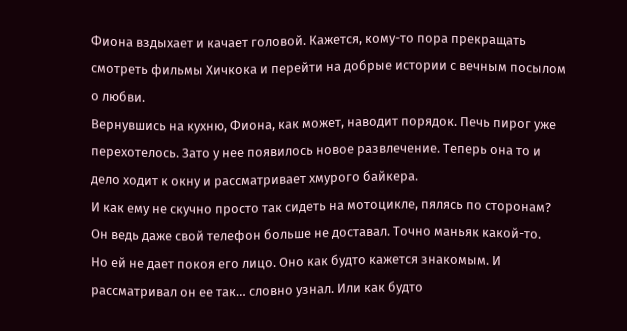Фиона вздыхает и качает головой. Кажется, кому-то пора прекращать смотреть фильмы Хичкока и перейти на добрые истории с вечным посылом о любви.
Вернувшись на кухню, Фиона, как может, наводит порядок. Печь пирог уже перехотелось. Зато у нее появилось новое развлечение. Теперь она то и дело ходит к окну и рассматривает хмурого байкера.
И как ему не скучно просто так сидеть на мотоцикле, пялясь по сторонам? Он ведь даже свой телефон больше не доставал. Точно маньяк какой-то.
Но ей не дает покоя его лицо. Оно как будто кажется знакомым. И рассматривал он ее так… словно узнал. Или как будто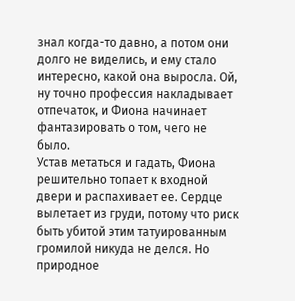знал когда-то давно, а потом они долго не виделись, и ему стало интересно, какой она выросла. Ой, ну точно профессия накладывает отпечаток, и Фиона начинает фантазировать о том, чего не было.
Устав метаться и гадать, Фиона решительно топает к входной двери и распахивает ее. Сердце вылетает из груди, потому что риск быть убитой этим татуированным громилой никуда не делся. Но природное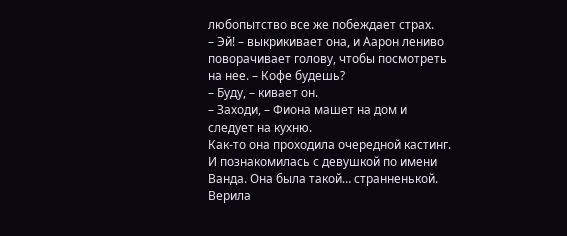любопытство все же побеждает страх.
– Эй! – выкрикивает она, и Аарон лениво поворачивает голову, чтобы посмотреть на нее. – Кофе будешь?
– Буду, – кивает он.
– Заходи, – Фиона машет на дом и следует на кухню.
Как-то она проходила очередной кастинг. И познакомилась с девушкой по имени Ванда. Она была такой… странненькой. Верила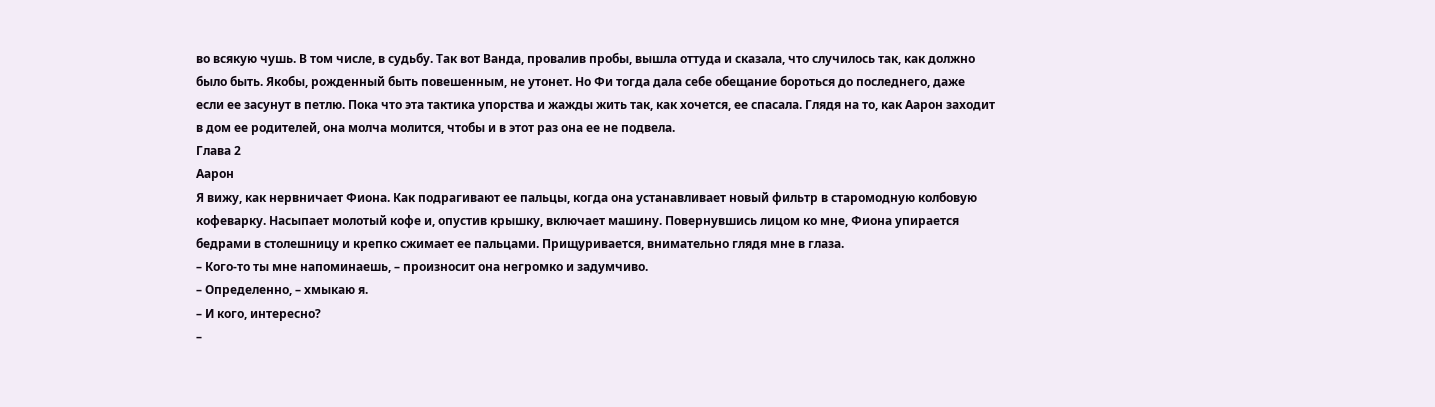во всякую чушь. В том числе, в судьбу. Так вот Ванда, провалив пробы, вышла оттуда и сказала, что случилось так, как должно было быть. Якобы, рожденный быть повешенным, не утонет. Но Фи тогда дала себе обещание бороться до последнего, даже если ее засунут в петлю. Пока что эта тактика упорства и жажды жить так, как хочется, ее спасала. Глядя на то, как Аарон заходит в дом ее родителей, она молча молится, чтобы и в этот раз она ее не подвела.
Глава 2
Аарон
Я вижу, как нервничает Фиона. Как подрагивают ее пальцы, когда она устанавливает новый фильтр в старомодную колбовую кофеварку. Насыпает молотый кофе и, опустив крышку, включает машину. Повернувшись лицом ко мне, Фиона упирается бедрами в столешницу и крепко сжимает ее пальцами. Прищуривается, внимательно глядя мне в глаза.
– Кого-то ты мне напоминаешь, – произносит она негромко и задумчиво.
– Определенно, – хмыкаю я.
– И кого, интересно?
–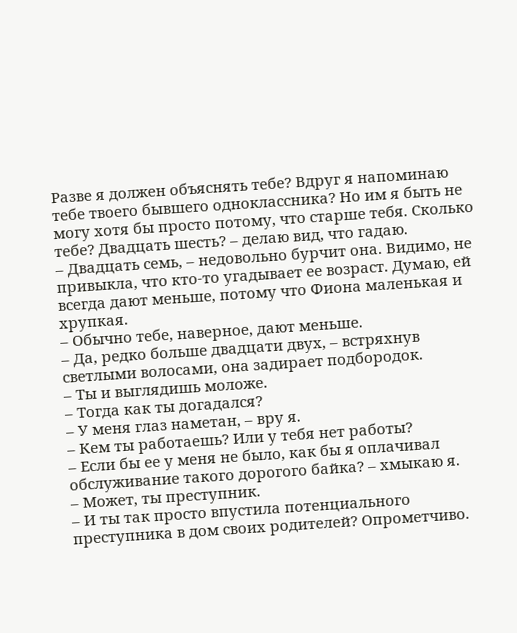Разве я должен объяснять тебе? Вдруг я напоминаю тебе твоего бывшего одноклассника? Но им я быть не могу хотя бы просто потому, что старше тебя. Сколько тебе? Двадцать шесть? – делаю вид, что гадаю.
– Двадцать семь, – недовольно бурчит она. Видимо, не привыкла, что кто-то угадывает ее возраст. Думаю, ей всегда дают меньше, потому что Фиона маленькая и хрупкая.
– Обычно тебе, наверное, дают меньше.
– Да, редко больше двадцати двух, – встряхнув светлыми волосами, она задирает подбородок.
– Ты и выглядишь моложе.
– Тогда как ты догадался?
– У меня глаз наметан, – вру я.
– Кем ты работаешь? Или у тебя нет работы?
– Если бы ее у меня не было, как бы я оплачивал обслуживание такого дорогого байка? – хмыкаю я.
– Может, ты преступник.
– И ты так просто впустила потенциального преступника в дом своих родителей? Опрометчиво.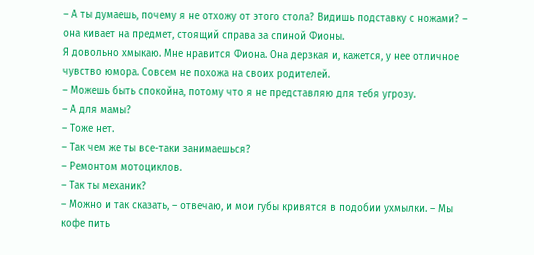– А ты думаешь, почему я не отхожу от этого стола? Видишь подставку с ножами? – она кивает на предмет, стоящий справа за спиной Фионы.
Я довольно хмыкаю. Мне нравится Фиона. Она дерзкая и, кажется, у нее отличное чувство юмора. Совсем не похожа на своих родителей.
– Можешь быть спокойна, потому что я не представляю для тебя угрозу.
– А для мамы?
– Тоже нет.
– Так чем же ты все-таки занимаешься?
– Ремонтом мотоциклов.
– Так ты механик?
– Можно и так сказать, – отвечаю, и мои губы кривятся в подобии ухмылки. – Мы кофе пить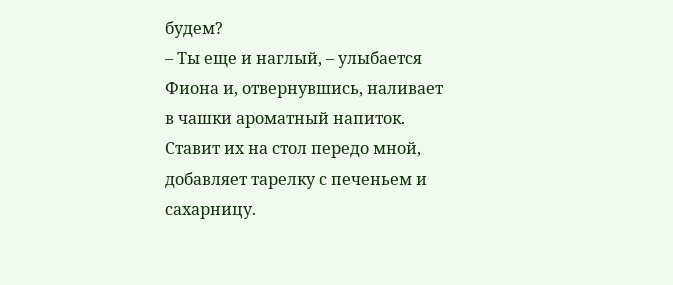будем?
– Ты еще и наглый, – улыбается Фиона и, отвернувшись, наливает в чашки ароматный напиток. Ставит их на стол передо мной, добавляет тарелку с печеньем и сахарницу.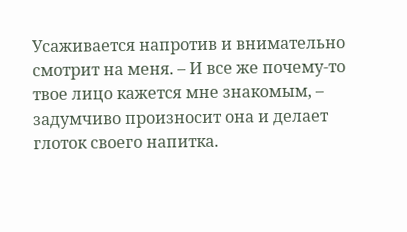Усаживается напротив и внимательно смотрит на меня. – И все же почему-то твое лицо кажется мне знакомым, – задумчиво произносит она и делает глоток своего напитка.